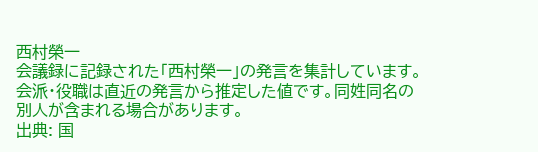西村榮一
会議録に記録された「西村榮一」の発言を集計しています。会派・役職は直近の発言から推定した値です。同姓同名の別人が含まれる場合があります。
出典: 国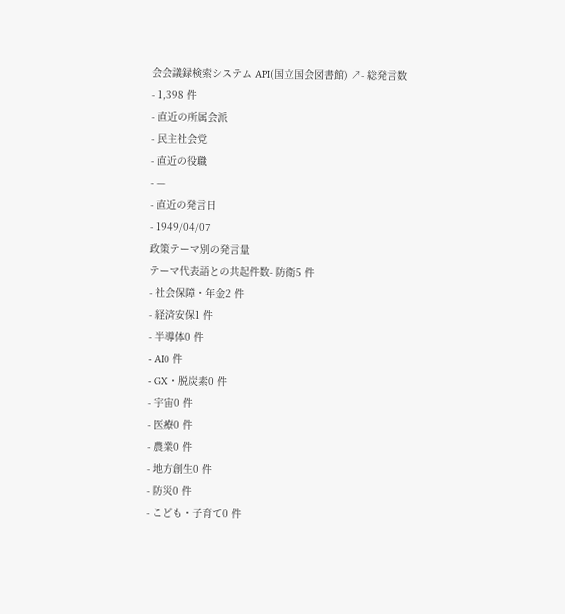会会議録検索システム API(国立国会図書館) ↗- 総発言数
- 1,398 件
- 直近の所属会派
- 民主社会党
- 直近の役職
- —
- 直近の発言日
- 1949/04/07
政策テーマ別の発言量
テーマ代表語との共起件数- 防衛5 件
- 社会保障・年金2 件
- 経済安保1 件
- 半導体0 件
- AI0 件
- GX・脱炭素0 件
- 宇宙0 件
- 医療0 件
- 農業0 件
- 地方創生0 件
- 防災0 件
- こども・子育て0 件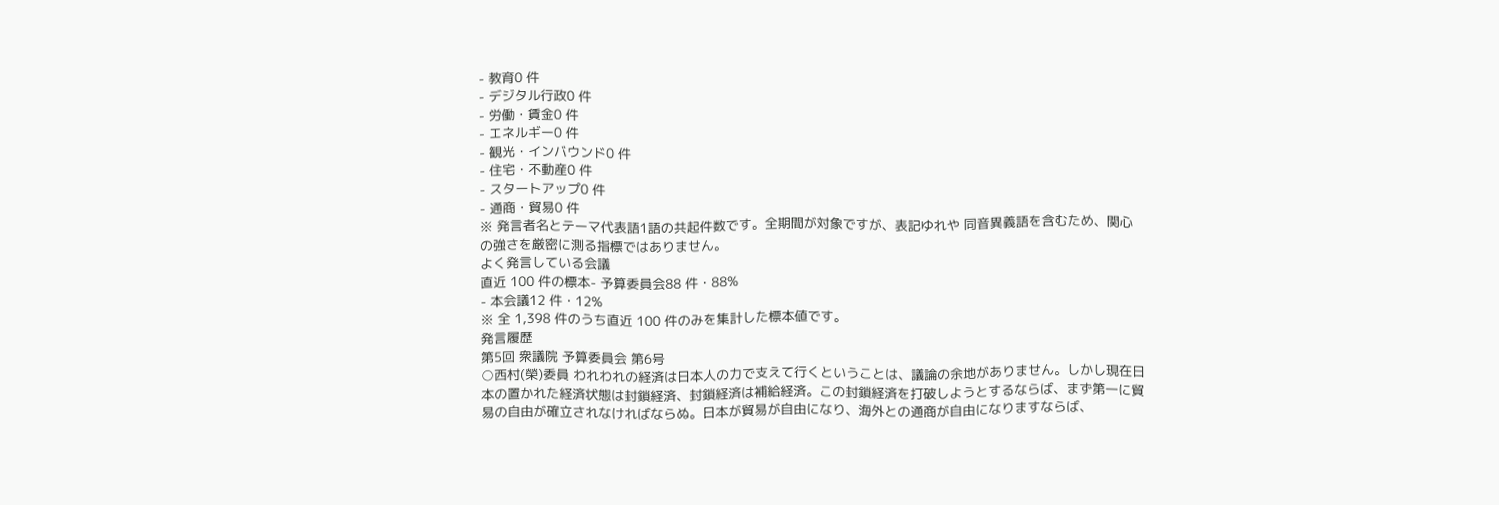- 教育0 件
- デジタル行政0 件
- 労働・賃金0 件
- エネルギー0 件
- 観光・インバウンド0 件
- 住宅・不動産0 件
- スタートアップ0 件
- 通商・貿易0 件
※ 発言者名とテーマ代表語1語の共起件数です。全期間が対象ですが、表記ゆれや 同音異義語を含むため、関心の強さを厳密に測る指標ではありません。
よく発言している会議
直近 100 件の標本- 予算委員会88 件・88%
- 本会議12 件・12%
※ 全 1,398 件のうち直近 100 件のみを集計した標本値です。
発言履歴
第5回 衆議院 予算委員会 第6号
○西村(榮)委員 われわれの経済は日本人の力で支えて行くということは、議論の余地がありません。しかし現在日本の置かれた経済状態は封鎖経済、封鎖経済は補給経済。この封鎖経済を打破しようとするならば、まず第一に貿易の自由が確立されなければならぬ。日本が貿易が自由になり、海外との通商が自由になりますならば、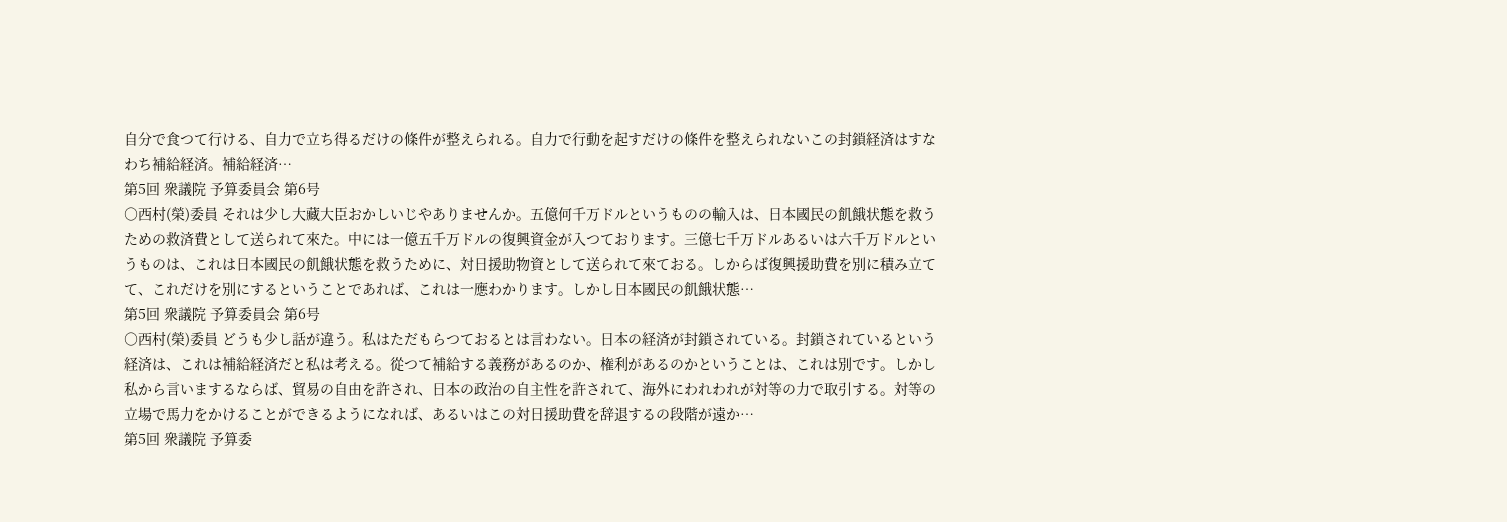自分で食つて行ける、自力で立ち得るだけの條件が整えられる。自力で行動を起すだけの條件を整えられないこの封鎖経済はすなわち補給経済。補給経済…
第5回 衆議院 予算委員会 第6号
○西村(榮)委員 それは少し大藏大臣おかしいじやありませんか。五億何千万ドルというものの輸入は、日本國民の飢餓状態を救うための救済費として送られて來た。中には一億五千万ドルの復興資金が入つております。三億七千万ドルあるいは六千万ドルというものは、これは日本國民の飢餓状態を救うために、対日援助物資として送られて來ておる。しからば復興援助費を別に積み立てて、これだけを別にするということであれば、これは一應わかります。しかし日本國民の飢餓状態…
第5回 衆議院 予算委員会 第6号
○西村(榮)委員 どうも少し話が違う。私はただもらつておるとは言わない。日本の経済が封鎖されている。封鎖されているという経済は、これは補給経済だと私は考える。從つて補給する義務があるのか、権利があるのかということは、これは別です。しかし私から言いまするならば、貿易の自由を許され、日本の政治の自主性を許されて、海外にわれわれが対等の力で取引する。対等の立場で馬力をかけることができるようになれば、あるいはこの対日援助費を辞退するの段階が遠か…
第5回 衆議院 予算委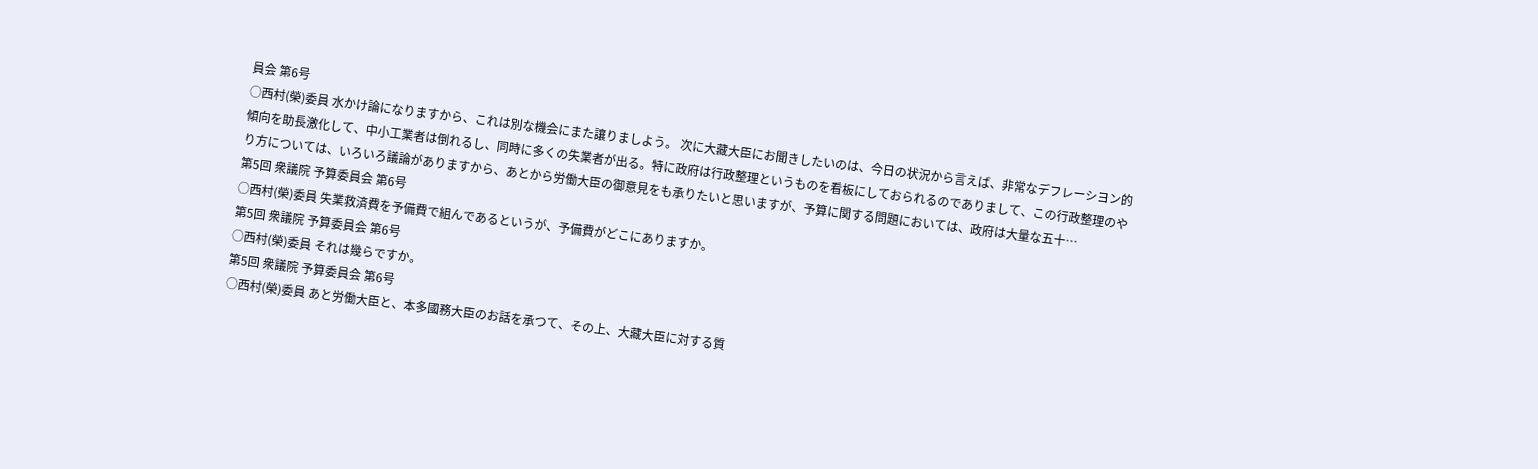員会 第6号
○西村(榮)委員 水かけ論になりますから、これは別な機会にまた讓りましよう。 次に大藏大臣にお聞きしたいのは、今日の状況から言えば、非常なデフレーシヨン的傾向を助長激化して、中小工業者は倒れるし、同時に多くの失業者が出る。特に政府は行政整理というものを看板にしておられるのでありまして、この行政整理のやり方については、いろいろ議論がありますから、あとから労働大臣の御意見をも承りたいと思いますが、予算に関する問題においては、政府は大量な五十…
第5回 衆議院 予算委員会 第6号
○西村(榮)委員 失業救済費を予備費で組んであるというが、予備費がどこにありますか。
第5回 衆議院 予算委員会 第6号
○西村(榮)委員 それは幾らですか。
第5回 衆議院 予算委員会 第6号
○西村(榮)委員 あと労働大臣と、本多國務大臣のお話を承つて、その上、大藏大臣に対する質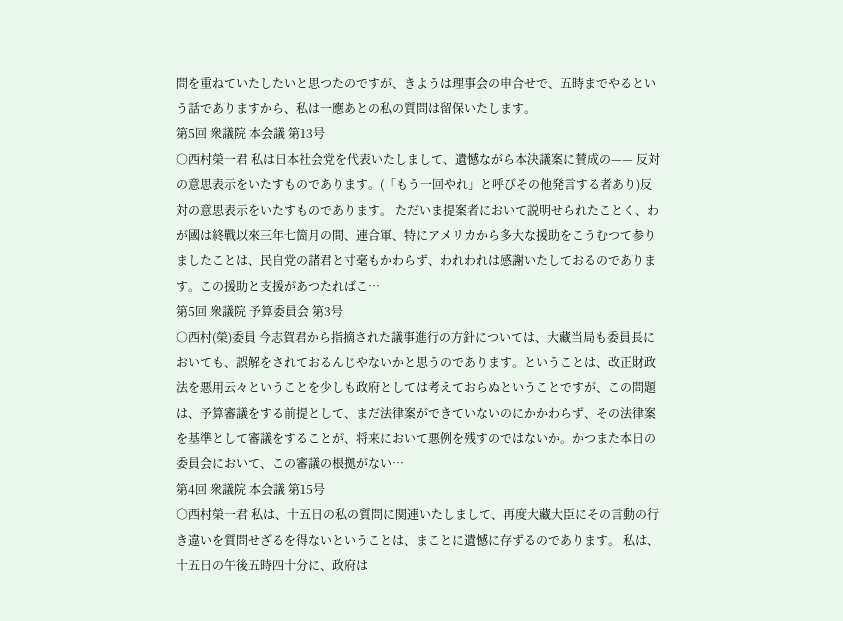問を重ねていたしたいと思つたのですが、きようは理事会の申合せで、五時までやるという話でありますから、私は一應あとの私の質問は留保いたします。
第5回 衆議院 本会議 第13号
○西村榮一君 私は日本社会党を代表いたしまして、遺憾ながら本決議案に賛成の—— 反対の意思表示をいたすものであります。(「もう一回やれ」と呼びその他発言する者あり)反対の意思表示をいたすものであります。 ただいま提案者において説明せられたことく、わが國は終戰以來三年七箇月の間、連合軍、特にアメリカから多大な援助をこうむつて参りましたことは、民自党の諸君と寸毫もかわらず、われわれは感謝いたしておるのであります。この援助と支援があつたればこ…
第5回 衆議院 予算委員会 第3号
○西村(榮)委員 今志賀君から指摘された議事進行の方針については、大藏当局も委員長においても、誤解をされておるんじやないかと思うのであります。ということは、改正財政法を悪用云々ということを少しも政府としては考えておらぬということですが、この問題は、予算審議をする前提として、まだ法律案ができていないのにかかわらず、その法律案を基準として審議をすることが、将来において悪例を残すのではないか。かつまた本日の委員会において、この審議の根拠がない…
第4回 衆議院 本会議 第15号
○西村榮一君 私は、十五日の私の質問に関連いたしまして、再度大藏大臣にその言動の行き違いを質問せざるを得ないということは、まことに遺憾に存ずるのであります。 私は、十五日の午後五時四十分に、政府は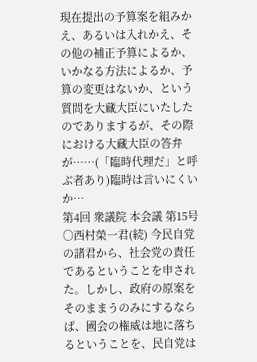現在提出の予算案を組みかえ、あるいは入れかえ、その他の補正予算によるか、いかなる方法によるか、予算の変更はないか、という質問を大藏大臣にいたしたのでありまするが、その際における大藏大臣の答弁が……(「臨時代理だ」と呼ぶ者あり)臨時は言いにくいか…
第4回 衆議院 本会議 第15号
○西村榮一君(続) 今民自党の諸君から、社会党の責任であるということを申された。しかし、政府の原案をそのままうのみにするならば、國会の権威は地に落ちるということを、民自党は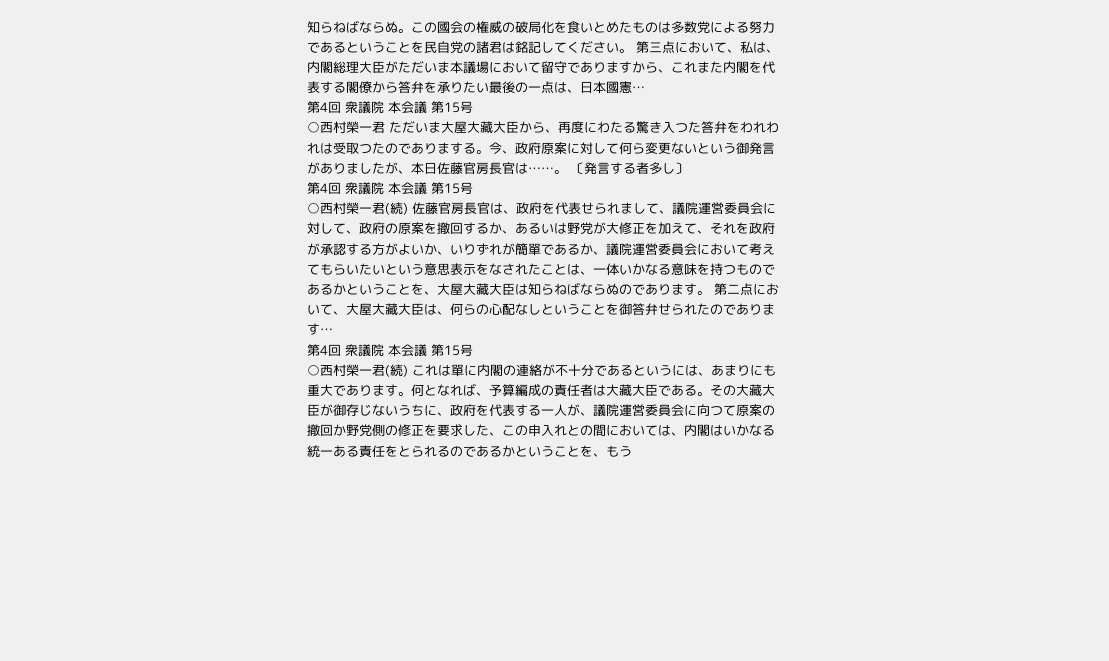知らねばならぬ。この國会の権威の破局化を食いとめたものは多数党による努力であるということを民自党の諸君は銘記してください。 第三点において、私は、内閣総理大臣がただいま本議場において留守でありますから、これまた内閣を代表する閣僚から答弁を承りたい最後の一点は、日本國憲…
第4回 衆議院 本会議 第15号
○西村榮一君 ただいま大屋大藏大臣から、再度にわたる驚き入つた答弁をわれわれは受取つたのでありまする。今、政府原案に対して何ら変更ないという御発言がありましたが、本日佐藤官房長官は……。 〔発言する者多し〕
第4回 衆議院 本会議 第15号
○西村榮一君(続) 佐藤官房長官は、政府を代表せられまして、議院運営委員会に対して、政府の原案を撤回するか、あるいは野党が大修正を加えて、それを政府が承認する方がよいか、いりずれが簡單であるか、議院運営委員会において考えてもらいたいという意思表示をなされたことは、一体いかなる意味を持つものであるかということを、大屋大藏大臣は知らねばならぬのであります。 第二点において、大屋大藏大臣は、何らの心配なしということを御答弁せられたのであります…
第4回 衆議院 本会議 第15号
○西村榮一君(続) これは單に内閣の連絡が不十分であるというには、あまりにも重大であります。何となれば、予算編成の責任者は大藏大臣である。その大藏大臣が御存じないうちに、政府を代表する一人が、議院運営委員会に向つて原案の撤回か野党側の修正を要求した、この申入れとの間においては、内閣はいかなる統一ある責任をとられるのであるかということを、もう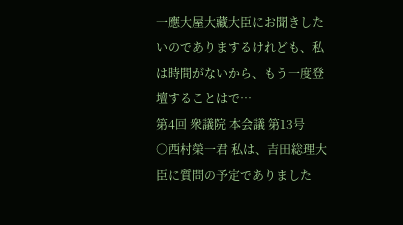一應大屋大藏大臣にお聞きしたいのでありまするけれども、私は時間がないから、もう一度登壇することはで…
第4回 衆議院 本会議 第13号
○西村榮一君 私は、吉田総理大臣に質問の予定でありました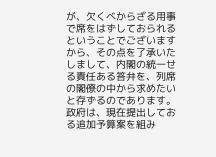が、欠くべからざる用事で席をはずしておられるということでございますから、その点を了承いたしまして、内閣の統一せる責任ある答弁を、列席の閣僚の中から求めたいと存ずるのであります。 政府は、現在提出しておる追加予算案を組み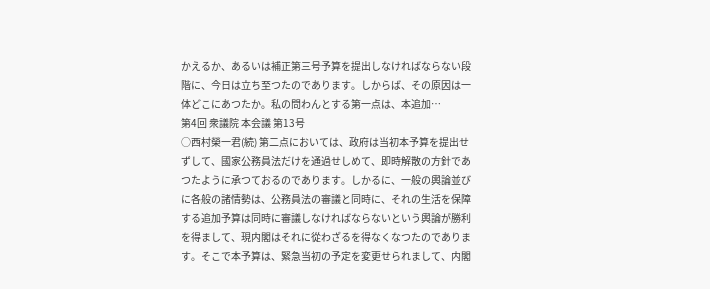かえるか、あるいは補正第三号予算を提出しなければならない段階に、今日は立ち至つたのであります。しからば、その原因は一体どこにあつたか。私の問わんとする第一点は、本追加…
第4回 衆議院 本会議 第13号
○西村榮一君(続) 第二点においては、政府は当初本予算を提出せずして、國家公務員法だけを通過せしめて、即時解散の方針であつたように承つておるのであります。しかるに、一般の輿論並びに各般の諸情勢は、公務員法の審議と同時に、それの生活を保障する追加予算は同時に審議しなければならないという輿論が勝利を得まして、現内閣はそれに從わざるを得なくなつたのであります。そこで本予算は、緊急当初の予定を変更せられまして、内閣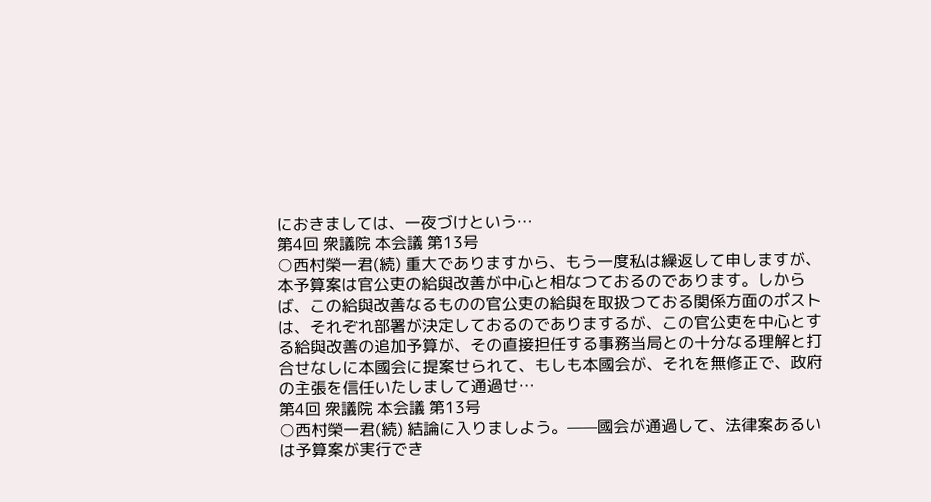におきましては、一夜づけという…
第4回 衆議院 本会議 第13号
○西村榮一君(続) 重大でありますから、もう一度私は繰返して申しますが、本予算案は官公吏の給與改善が中心と相なつておるのであります。しからば、この給與改善なるものの官公吏の給與を取扱つておる関係方面のポストは、それぞれ部署が決定しておるのでありまするが、この官公吏を中心とする給與改善の追加予算が、その直接担任する事務当局との十分なる理解と打合せなしに本國会に提案せられて、もしも本國会が、それを無修正で、政府の主張を信任いたしまして通過せ…
第4回 衆議院 本会議 第13号
○西村榮一君(続) 結論に入りましよう。——國会が通過して、法律案あるいは予算案が実行でき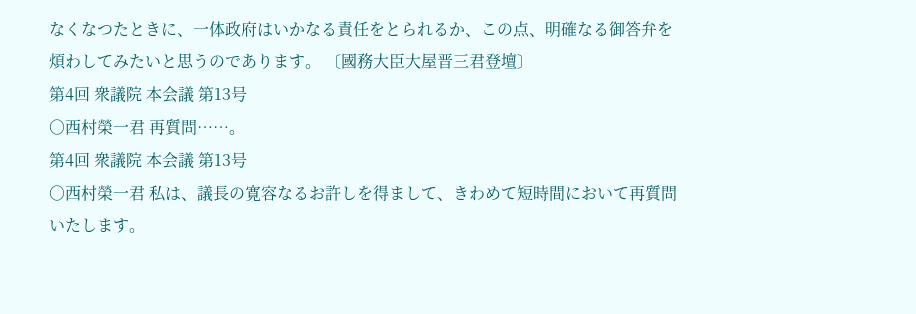なくなつたときに、一体政府はいかなる責任をとられるか、この点、明確なる御答弁を煩わしてみたいと思うのであります。 〔國務大臣大屋晋三君登壇〕
第4回 衆議院 本会議 第13号
○西村榮一君 再質問……。
第4回 衆議院 本会議 第13号
○西村榮一君 私は、議長の寛容なるお許しを得まして、きわめて短時間において再質問いたします。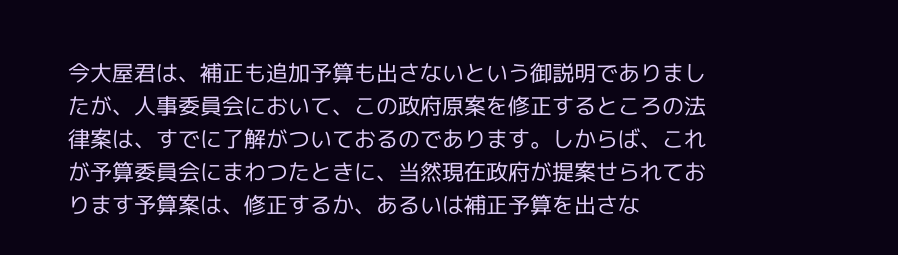今大屋君は、補正も追加予算も出さないという御説明でありましたが、人事委員会において、この政府原案を修正するところの法律案は、すでに了解がついておるのであります。しからば、これが予算委員会にまわつたときに、当然現在政府が提案せられております予算案は、修正するか、あるいは補正予算を出さな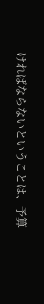ければならないということは、予算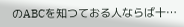のABCを知つておる人ならば十…